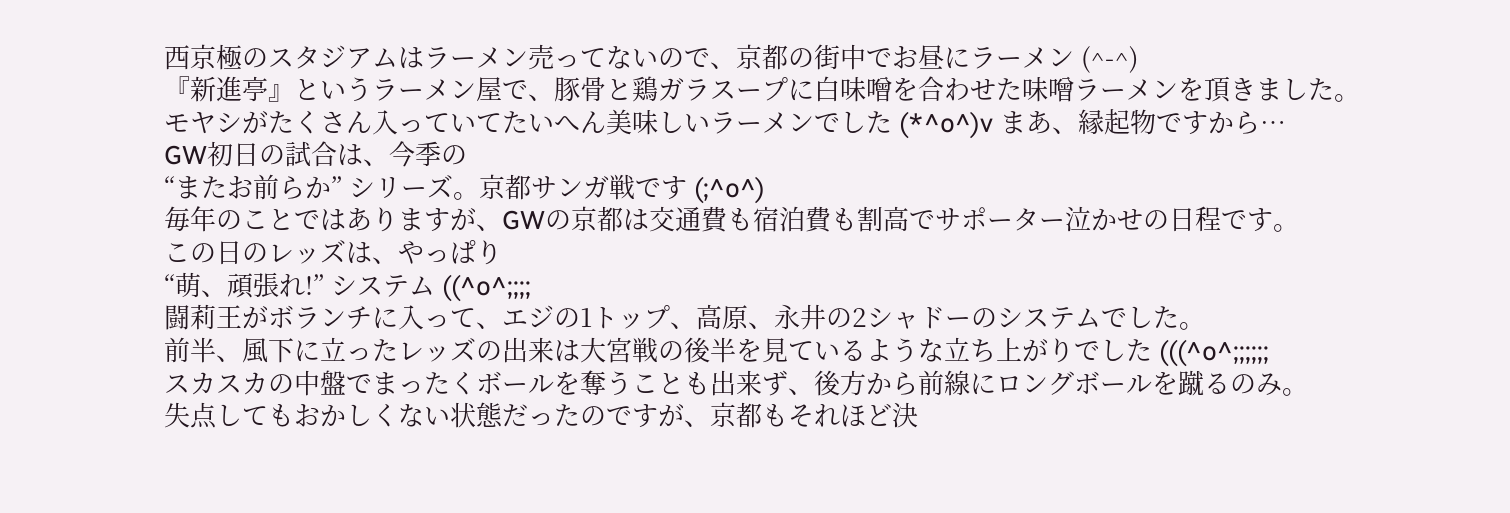西京極のスタジアムはラーメン売ってないので、京都の街中でお昼にラーメン (^-^)
『新進亭』というラーメン屋で、豚骨と鶏ガラスープに白味噌を合わせた味噌ラーメンを頂きました。
モヤシがたくさん入っていてたいへん美味しいラーメンでした (*^o^)v まあ、縁起物ですから…
GW初日の試合は、今季の
“またお前らか” シリーズ。京都サンガ戦です (;^o^)
毎年のことではありますが、GWの京都は交通費も宿泊費も割高でサポーター泣かせの日程です。
この日のレッズは、やっぱり
“萌、頑張れ!” システム ((^o^;;;;
闘莉王がボランチに入って、エジの1トップ、高原、永井の2シャドーのシステムでした。
前半、風下に立ったレッズの出来は大宮戦の後半を見ているような立ち上がりでした (((^o^;;;;;;
スカスカの中盤でまったくボールを奪うことも出来ず、後方から前線にロングボールを蹴るのみ。
失点してもおかしくない状態だったのですが、京都もそれほど決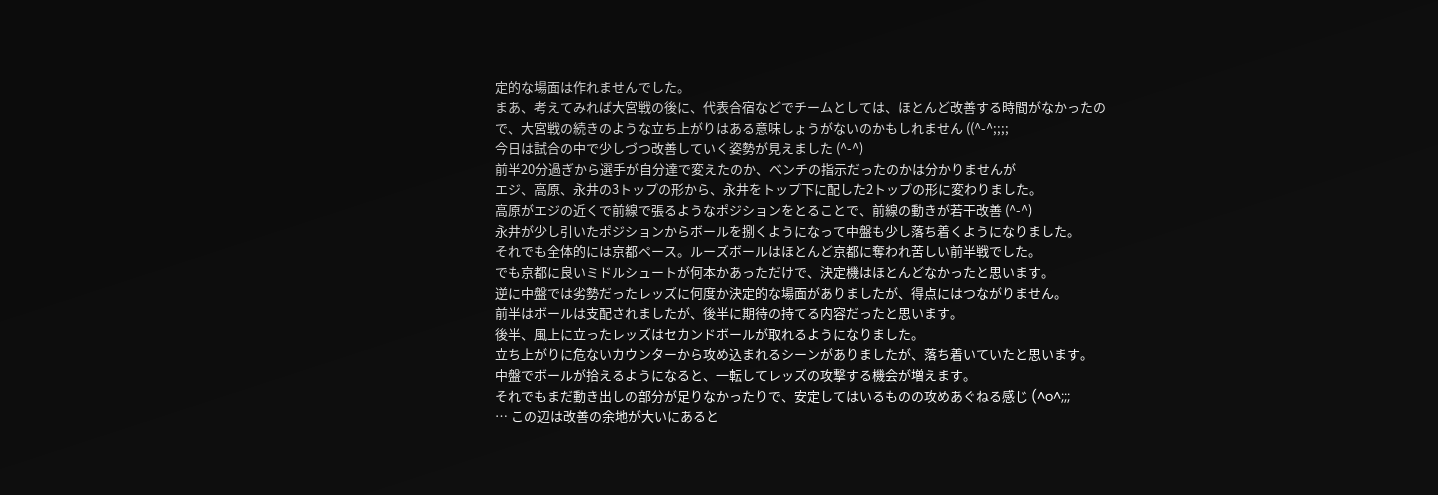定的な場面は作れませんでした。
まあ、考えてみれば大宮戦の後に、代表合宿などでチームとしては、ほとんど改善する時間がなかったので、大宮戦の続きのような立ち上がりはある意味しょうがないのかもしれません ((^-^;;;;
今日は試合の中で少しづつ改善していく姿勢が見えました (^-^)
前半20分過ぎから選手が自分達で変えたのか、ベンチの指示だったのかは分かりませんが
エジ、高原、永井の3トップの形から、永井をトップ下に配した2トップの形に変わりました。
高原がエジの近くで前線で張るようなポジションをとることで、前線の動きが若干改善 (^-^)
永井が少し引いたポジションからボールを捌くようになって中盤も少し落ち着くようになりました。
それでも全体的には京都ペース。ルーズボールはほとんど京都に奪われ苦しい前半戦でした。
でも京都に良いミドルシュートが何本かあっただけで、決定機はほとんどなかったと思います。
逆に中盤では劣勢だったレッズに何度か決定的な場面がありましたが、得点にはつながりません。
前半はボールは支配されましたが、後半に期待の持てる内容だったと思います。
後半、風上に立ったレッズはセカンドボールが取れるようになりました。
立ち上がりに危ないカウンターから攻め込まれるシーンがありましたが、落ち着いていたと思います。
中盤でボールが拾えるようになると、一転してレッズの攻撃する機会が増えます。
それでもまだ動き出しの部分が足りなかったりで、安定してはいるものの攻めあぐねる感じ (^o^;;;
… この辺は改善の余地が大いにあると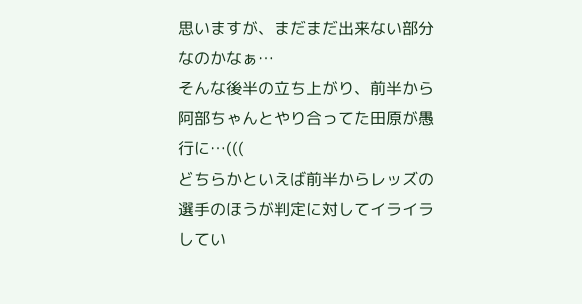思いますが、まだまだ出来ない部分なのかなぁ…
そんな後半の立ち上がり、前半から阿部ちゃんとやり合ってた田原が愚行に…(((
どちらかといえば前半からレッズの選手のほうが判定に対してイライラしてい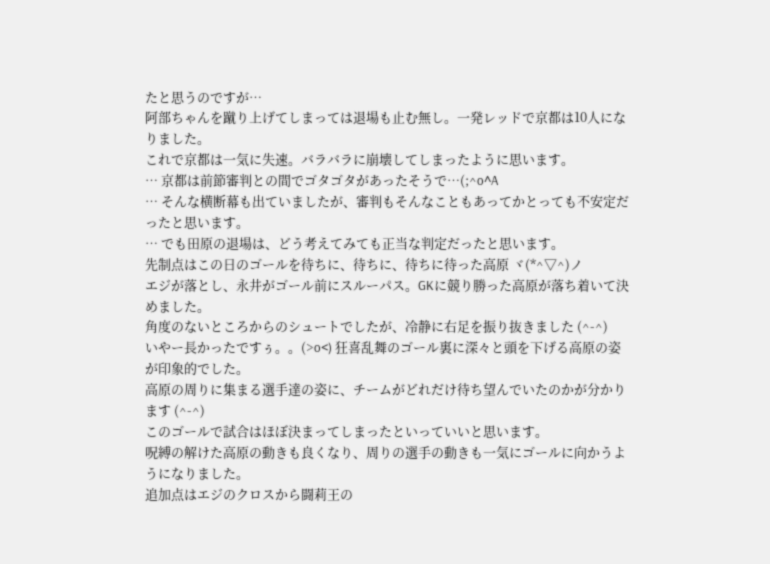たと思うのですが…
阿部ちゃんを蹴り上げてしまっては退場も止む無し。一発レッドで京都は10人になりました。
これで京都は一気に失速。バラバラに崩壊してしまったように思います。
… 京都は前節審判との間でゴタゴタがあったそうで…(;^o^A
… そんな横断幕も出ていましたが、審判もそんなこともあってかとっても不安定だったと思います。
… でも田原の退場は、どう考えてみても正当な判定だったと思います。
先制点はこの日のゴールを待ちに、待ちに、待ちに待った高原 ヾ(*^▽^)ノ
エジが落とし、永井がゴール前にスルーパス。GKに競り勝った高原が落ち着いて決めました。
角度のないところからのシュートでしたが、冷静に右足を振り抜きました (^-^)
いやー長かったですぅ。。(>o<) 狂喜乱舞のゴール裏に深々と頭を下げる高原の姿が印象的でした。
高原の周りに集まる選手達の姿に、チームがどれだけ待ち望んでいたのかが分かります (^-^)
このゴールで試合はほぼ決まってしまったといっていいと思います。
呪縛の解けた高原の動きも良くなり、周りの選手の動きも一気にゴールに向かうようになりました。
追加点はエジのクロスから闘莉王の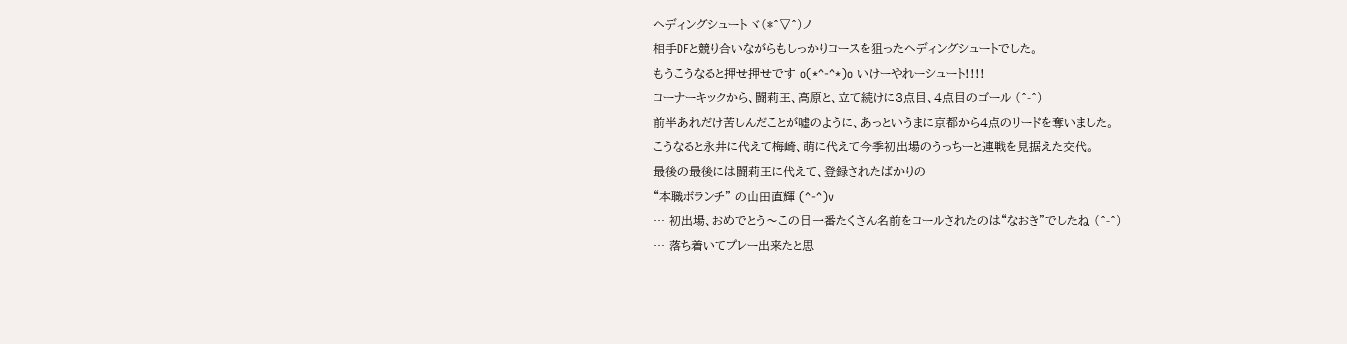ヘディングシュート ヾ(*^▽^)ノ
相手DFと競り合いながらもしっかりコースを狙ったヘディングシュートでした。
もうこうなると押せ押せです o(*^-^*)o いけーやれーシュート!!!!
コーナーキックから、闘莉王、高原と、立て続けに3点目、4点目のゴール (^-^)
前半あれだけ苦しんだことが嘘のように、あっというまに京都から4点のリードを奪いました。
こうなると永井に代えて梅崎、萌に代えて今季初出場のうっちーと連戦を見据えた交代。
最後の最後には闘莉王に代えて、登録されたばかりの
“本職ボランチ” の山田直輝 (^-^)v
… 初出場、おめでとう〜この日一番たくさん名前をコールされたのは“なおき”でしたね (^-^)
… 落ち着いてプレー出来たと思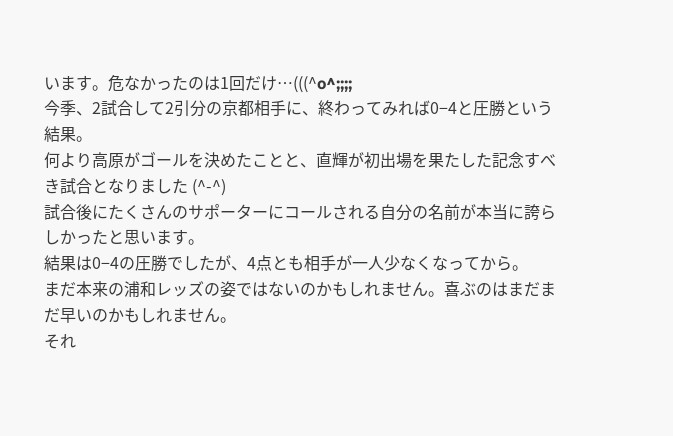います。危なかったのは1回だけ…(((^o^;;;;
今季、2試合して2引分の京都相手に、終わってみれば0−4と圧勝という結果。
何より高原がゴールを決めたことと、直輝が初出場を果たした記念すべき試合となりました (^-^)
試合後にたくさんのサポーターにコールされる自分の名前が本当に誇らしかったと思います。
結果は0−4の圧勝でしたが、4点とも相手が一人少なくなってから。
まだ本来の浦和レッズの姿ではないのかもしれません。喜ぶのはまだまだ早いのかもしれません。
それ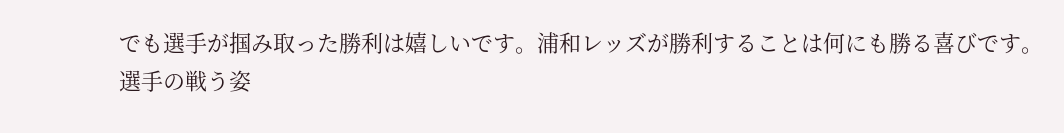でも選手が掴み取った勝利は嬉しいです。浦和レッズが勝利することは何にも勝る喜びです。
選手の戦う姿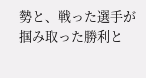勢と、戦った選手が掴み取った勝利と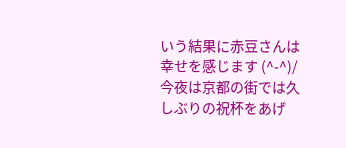いう結果に赤豆さんは幸せを感じます (^-^)/
今夜は京都の街では久しぶりの祝杯をあげ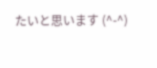たいと思います (^-^)